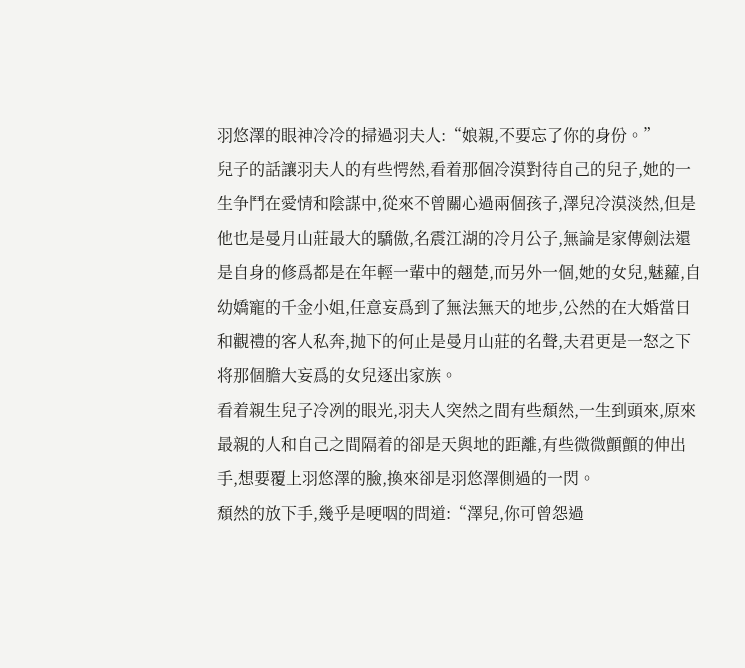羽悠澤的眼神冷冷的掃過羽夫人:“娘親,不要忘了你的身份。”
兒子的話讓羽夫人的有些愕然,看着那個冷漠對待自己的兒子,她的一生争鬥在愛情和陰謀中,從來不曾關心過兩個孩子,澤兒冷漠淡然,但是他也是曼月山莊最大的驕傲,名震江湖的冷月公子,無論是家傳劍法還是自身的修爲都是在年輕一輩中的翹楚,而另外一個,她的女兒,魅蘿,自幼嬌寵的千金小姐,任意妄爲到了無法無天的地步,公然的在大婚當日和觀禮的客人私奔,抛下的何止是曼月山莊的名聲,夫君更是一怒之下将那個膽大妄爲的女兒逐出家族。
看着親生兒子冷冽的眼光,羽夫人突然之間有些頹然,一生到頭來,原來最親的人和自己之間隔着的卻是天與地的距離,有些微微顫顫的伸出手,想要覆上羽悠澤的臉,換來卻是羽悠澤側過的一閃。
頹然的放下手,幾乎是哽咽的問道:“澤兒,你可曾怨過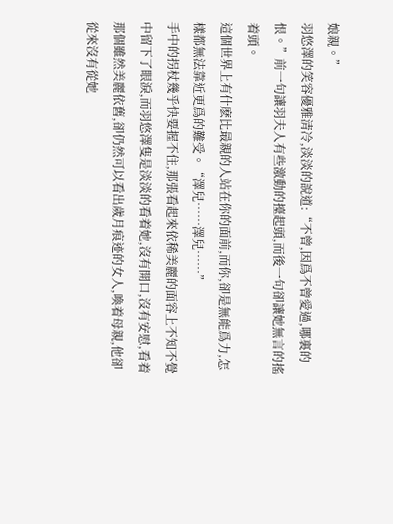娘親。”
羽悠澤的笑容優雅清冷,淡淡的說道:“不曾,因爲不曾愛過,哪裏的恨。”前一句讓羽夫人有些激動的擡起頭,而後一句卻讓她無言的搖着頭。
這個世界上有什麽比最親的人站在你的面前,而你,卻是無能爲力,怎樣都無法靠近更爲的難受。“澤兒……澤兒……”
手中的拐杖幾乎快要握不住,那張看起來依稀美麗的面容上不知不覺中留下了眼淚,而羽悠澤隻是淡淡的看着她,沒有開口,沒有安慰,看着那個雖然美麗依舊,卻仍然可以看出歲月痕迹的女人,喚着母親,他卻從來沒有從她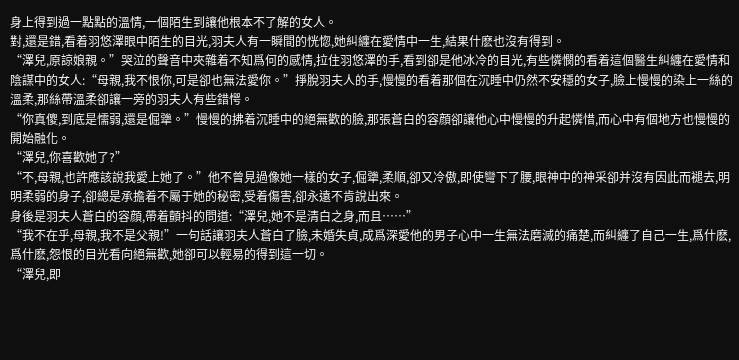身上得到過一點點的溫情,一個陌生到讓他根本不了解的女人。
對,還是錯,看着羽悠澤眼中陌生的目光,羽夫人有一瞬間的恍惚,她糾纏在愛情中一生,結果什麽也沒有得到。
“澤兒,原諒娘親。”哭泣的聲音中夾雜着不知爲何的感情,拉住羽悠澤的手,看到卻是他冰冷的目光,有些憐憫的看着這個醫生糾纏在愛情和陰謀中的女人:“母親,我不恨你,可是卻也無法愛你。”掙脫羽夫人的手,慢慢的看着那個在沉睡中仍然不安穩的女子,臉上慢慢的染上一絲的溫柔,那絲帶溫柔卻讓一旁的羽夫人有些錯愕。
“你真傻,到底是懦弱,還是倔犟。”慢慢的拂着沉睡中的絕無歡的臉,那張蒼白的容顔卻讓他心中慢慢的升起憐惜,而心中有個地方也慢慢的開始融化。
“澤兒,你喜歡她了?”
“不,母親,也許應該說我愛上她了。”他不曾見過像她一樣的女子,倔犟,柔順,卻又冷傲,即使彎下了腰,眼神中的神采卻并沒有因此而褪去,明明柔弱的身子,卻總是承擔着不屬于她的秘密,受着傷害,卻永遠不肯說出來。
身後是羽夫人蒼白的容顔,帶着顫抖的問道:“澤兒,她不是清白之身,而且……”
“我不在乎,母親,我不是父親!”一句話讓羽夫人蒼白了臉,未婚失貞,成爲深愛他的男子心中一生無法磨滅的痛楚,而糾纏了自己一生,爲什麽,爲什麽,怨恨的目光看向絕無歡,她卻可以輕易的得到這一切。
“澤兒,即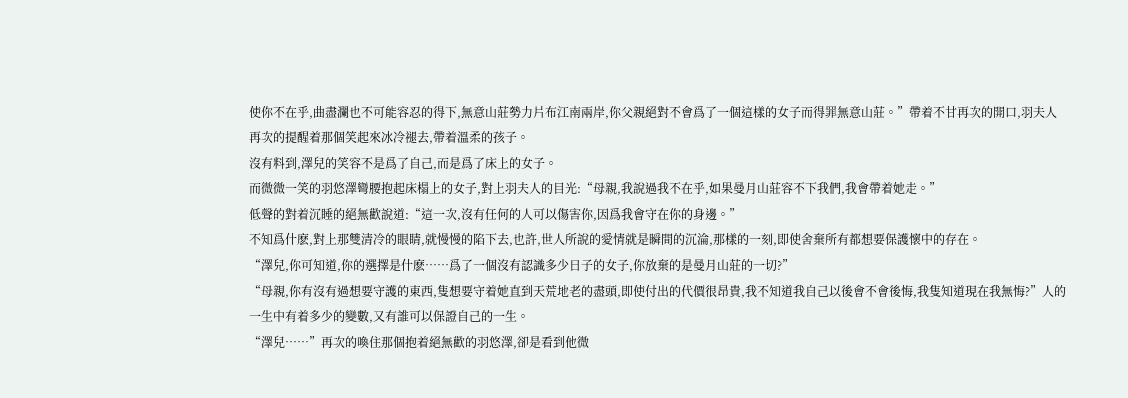使你不在乎,曲盡瀾也不可能容忍的得下,無意山莊勢力片布江南兩岸,你父親絕對不會爲了一個這樣的女子而得罪無意山莊。”帶着不甘再次的開口,羽夫人再次的提醒着那個笑起來冰冷褪去,帶着溫柔的孩子。
沒有料到,澤兒的笑容不是爲了自己,而是爲了床上的女子。
而微微一笑的羽悠澤彎腰抱起床榻上的女子,對上羽夫人的目光:“母親,我說過我不在乎,如果曼月山莊容不下我們,我會帶着她走。”
低聲的對着沉睡的絕無歡說道:“這一次,沒有任何的人可以傷害你,因爲我會守在你的身邊。”
不知爲什麽,對上那雙清冷的眼睛,就慢慢的陷下去,也許,世人所說的愛情就是瞬間的沉淪,那樣的一刻,即使舍棄所有都想要保護懷中的存在。
“澤兒,你可知道,你的選擇是什麽……爲了一個沒有認識多少日子的女子,你放棄的是曼月山莊的一切?”
“母親,你有沒有過想要守護的東西,隻想要守着她直到天荒地老的盡頭,即使付出的代價很昂貴,我不知道我自己以後會不會後悔,我隻知道現在我無悔?”人的一生中有着多少的變數,又有誰可以保證自己的一生。
“澤兒……”再次的喚住那個抱着絕無歡的羽悠澤,卻是看到他微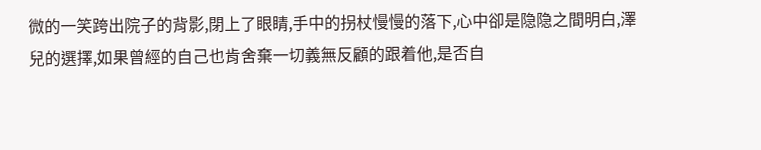微的一笑跨出院子的背影,閉上了眼睛,手中的拐杖慢慢的落下,心中卻是隐隐之間明白,澤兒的選擇,如果曾經的自己也肯舍棄一切義無反顧的跟着他,是否自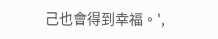己也會得到幸福。',